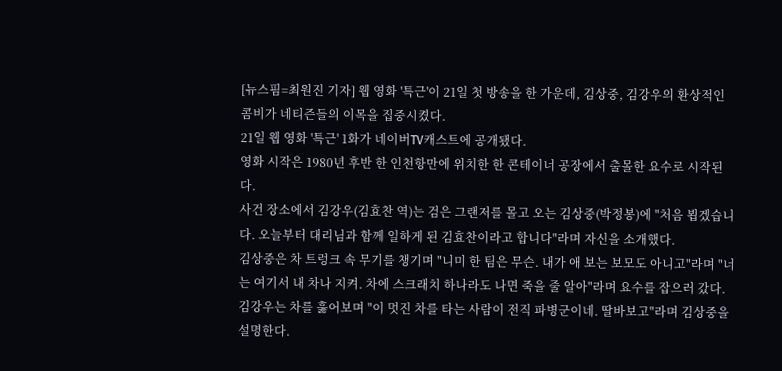[뉴스핌=최원진 기자] 웹 영화 '특근'이 21일 첫 방송을 한 가운데, 김상중, 김강우의 환상적인 콤비가 네티즌들의 이목을 집중시켰다.
21일 웹 영화 '특근' 1화가 네이버TV캐스트에 공개됐다.
영화 시작은 1980년 후반 한 인천항만에 위치한 한 콘테이너 공장에서 출몰한 요수로 시작된다.
사건 장소에서 김강우(김효찬 역)는 검은 그랜저를 몰고 오는 김상중(박정봉)에 "처음 뵙겠습니다. 오늘부터 대리님과 함께 일하게 된 김효찬이라고 합니다"라며 자신을 소개했다.
김상중은 차 트렁크 속 무기를 챙기며 "니미 한 팀은 무슨. 내가 애 보는 보모도 아니고"라며 "너는 여기서 내 차나 지켜. 차에 스크래치 하나라도 나면 죽을 줄 알아"라며 요수를 잡으러 갔다.
김강우는 차를 훓어보며 "이 멋진 차를 타는 사람이 전직 파병군이네. 딸바보고"라며 김상중을 설명한다.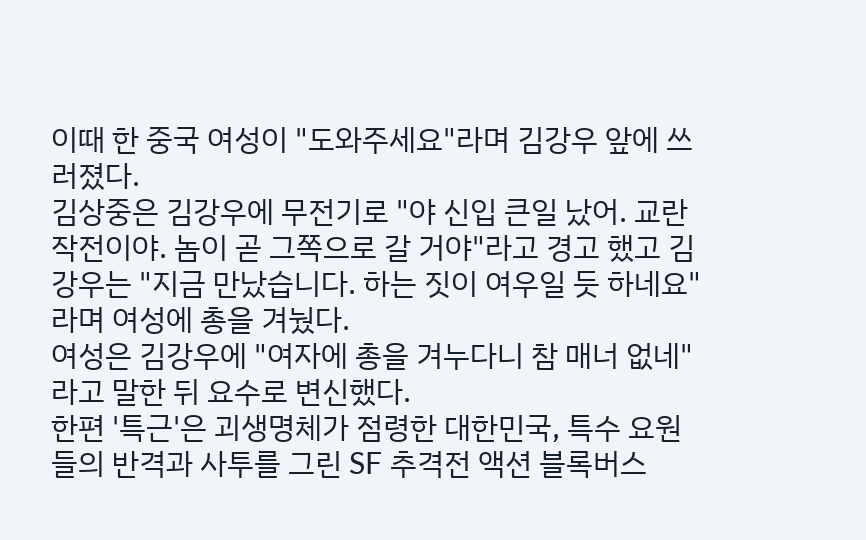이때 한 중국 여성이 "도와주세요"라며 김강우 앞에 쓰러졌다.
김상중은 김강우에 무전기로 "야 신입 큰일 났어. 교란 작전이야. 놈이 곧 그쪽으로 갈 거야"라고 경고 했고 김강우는 "지금 만났습니다. 하는 짓이 여우일 듯 하네요"라며 여성에 총을 겨눴다.
여성은 김강우에 "여자에 총을 겨누다니 참 매너 없네"라고 말한 뒤 요수로 변신했다.
한편 '특근'은 괴생명체가 점령한 대한민국, 특수 요원들의 반격과 사투를 그린 SF 추격전 액션 블록버스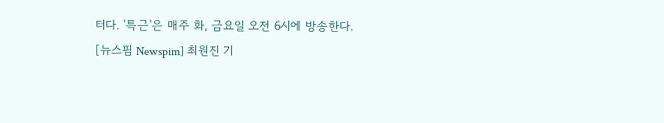터다. '특근'은 매주 화, 금요일 오전 6시에 방송한다.
[뉴스핌 Newspim] 최원진 기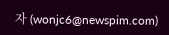자 (wonjc6@newspim.com)